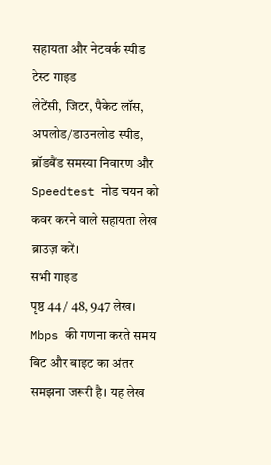सहायता और नेटवर्क स्पीड टेस्ट गाइड
लेटेंसी, जिटर, पैकेट लॉस, अपलोड/डाउनलोड स्पीड, ब्रॉडबैंड समस्या निवारण और Speedtest नोड चयन को कवर करने वाले सहायता लेख ब्राउज़ करें।
सभी गाइड
पृष्ठ 44 / 48, 947 लेख।
Mbps की गणना करते समय बिट और बाइट का अंतर समझना जरूरी है। यह लेख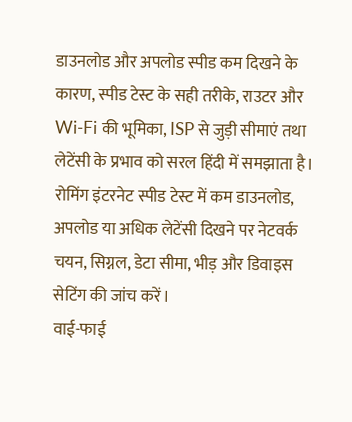डाउनलोड और अपलोड स्पीड कम दिखने के कारण, स्पीड टेस्ट के सही तरीके, राउटर और Wi-Fi की भूमिका, ISP से जुड़ी सीमाएं तथा लेटेंसी के प्रभाव को सरल हिंदी में समझाता है।
रोमिंग इंटरनेट स्पीड टेस्ट में कम डाउनलोड, अपलोड या अधिक लेटेंसी दिखने पर नेटवर्क चयन, सिग्नल, डेटा सीमा, भीड़ और डिवाइस सेटिंग की जांच करें।
वाई-फाई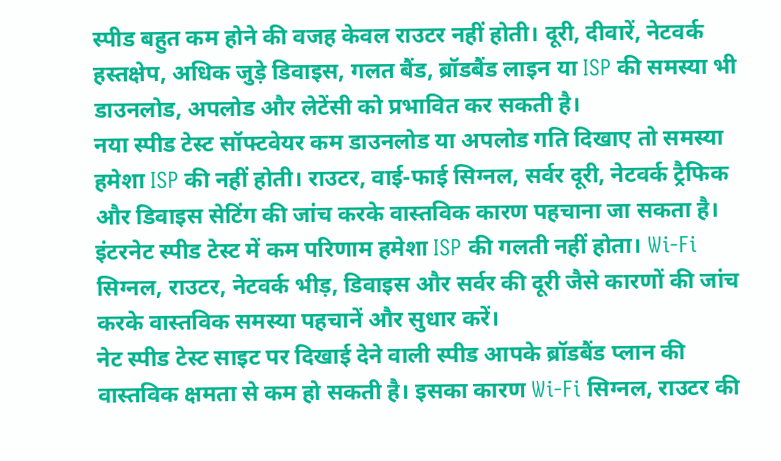स्पीड बहुत कम होने की वजह केवल राउटर नहीं होती। दूरी, दीवारें, नेटवर्क हस्तक्षेप, अधिक जुड़े डिवाइस, गलत बैंड, ब्रॉडबैंड लाइन या ISP की समस्या भी डाउनलोड, अपलोड और लेटेंसी को प्रभावित कर सकती है।
नया स्पीड टेस्ट सॉफ्टवेयर कम डाउनलोड या अपलोड गति दिखाए तो समस्या हमेशा ISP की नहीं होती। राउटर, वाई-फाई सिग्नल, सर्वर दूरी, नेटवर्क ट्रैफिक और डिवाइस सेटिंग की जांच करके वास्तविक कारण पहचाना जा सकता है।
इंटरनेट स्पीड टेस्ट में कम परिणाम हमेशा ISP की गलती नहीं होता। Wi-Fi सिग्नल, राउटर, नेटवर्क भीड़, डिवाइस और सर्वर की दूरी जैसे कारणों की जांच करके वास्तविक समस्या पहचानें और सुधार करें।
नेट स्पीड टेस्ट साइट पर दिखाई देने वाली स्पीड आपके ब्रॉडबैंड प्लान की वास्तविक क्षमता से कम हो सकती है। इसका कारण Wi-Fi सिग्नल, राउटर की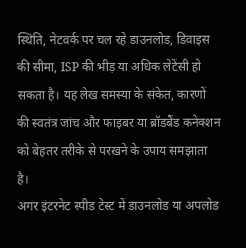स्थिति, नेटवर्क पर चल रहे डाउनलोड, डिवाइस की सीमा, ISP की भीड़ या अधिक लेटेंसी हो सकता है। यह लेख समस्या के संकेत, कारणों की स्वतंत्र जांच और फाइबर या ब्रॉडबैंड कनेक्शन को बेहतर तरीके से परखने के उपाय समझाता है।
अगर इंटरनेट स्पीड टेस्ट में डाउनलोड या अपलोड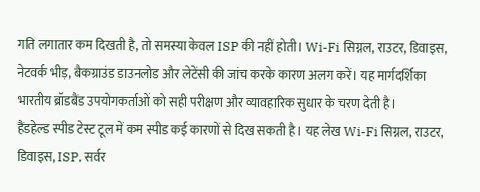गति लगातार कम दिखती है, तो समस्या केवल ISP की नहीं होती। Wi-Fi सिग्नल, राउटर, डिवाइस, नेटवर्क भीड़, बैकग्राउंड डाउनलोड और लेटेंसी की जांच करके कारण अलग करें। यह मार्गदर्शिका भारतीय ब्रॉडबैंड उपयोगकर्ताओं को सही परीक्षण और व्यावहारिक सुधार के चरण देती है।
हैंडहेल्ड स्पीड टेस्ट टूल में कम स्पीड कई कारणों से दिख सकती है। यह लेख Wi-Fi सिग्नल, राउटर, डिवाइस, ISP, सर्वर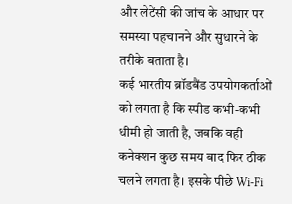और लेटेंसी की जांच के आधार पर समस्या पहचानने और सुधारने के तरीके बताता है।
कई भारतीय ब्रॉडबैंड उपयोगकर्ताओं को लगता है कि स्पीड कभी-कभी धीमी हो जाती है, जबकि वही कनेक्शन कुछ समय बाद फिर ठीक चलने लगता है। इसके पीछे Wi-Fi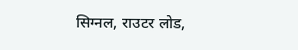सिग्नल, राउटर लोड,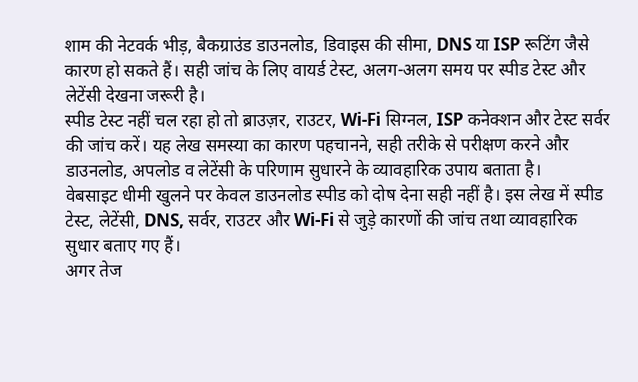शाम की नेटवर्क भीड़, बैकग्राउंड डाउनलोड, डिवाइस की सीमा, DNS या ISP रूटिंग जैसे कारण हो सकते हैं। सही जांच के लिए वायर्ड टेस्ट, अलग-अलग समय पर स्पीड टेस्ट और लेटेंसी देखना जरूरी है।
स्पीड टेस्ट नहीं चल रहा हो तो ब्राउज़र, राउटर, Wi-Fi सिग्नल, ISP कनेक्शन और टेस्ट सर्वर की जांच करें। यह लेख समस्या का कारण पहचानने, सही तरीके से परीक्षण करने और डाउनलोड, अपलोड व लेटेंसी के परिणाम सुधारने के व्यावहारिक उपाय बताता है।
वेबसाइट धीमी खुलने पर केवल डाउनलोड स्पीड को दोष देना सही नहीं है। इस लेख में स्पीड टेस्ट, लेटेंसी, DNS, सर्वर, राउटर और Wi-Fi से जुड़े कारणों की जांच तथा व्यावहारिक सुधार बताए गए हैं।
अगर तेज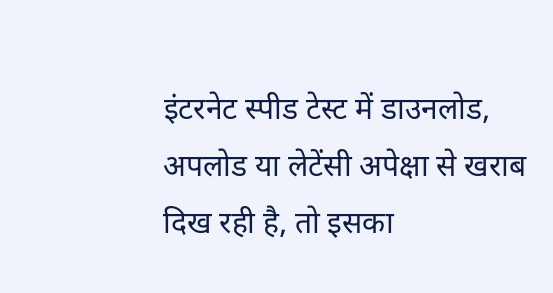इंटरनेट स्पीड टेस्ट में डाउनलोड, अपलोड या लेटेंसी अपेक्षा से खराब दिख रही है, तो इसका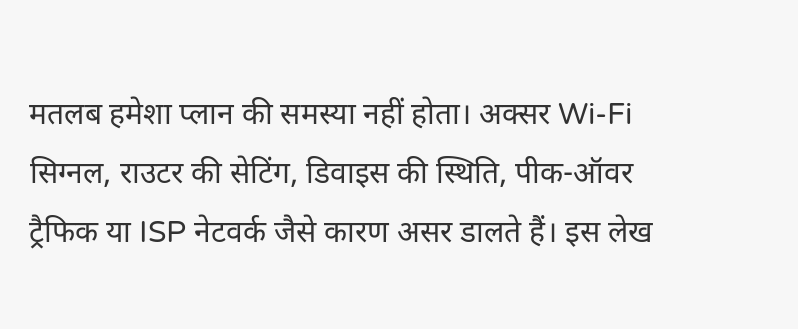मतलब हमेशा प्लान की समस्या नहीं होता। अक्सर Wi-Fi सिग्नल, राउटर की सेटिंग, डिवाइस की स्थिति, पीक-ऑवर ट्रैफिक या ISP नेटवर्क जैसे कारण असर डालते हैं। इस लेख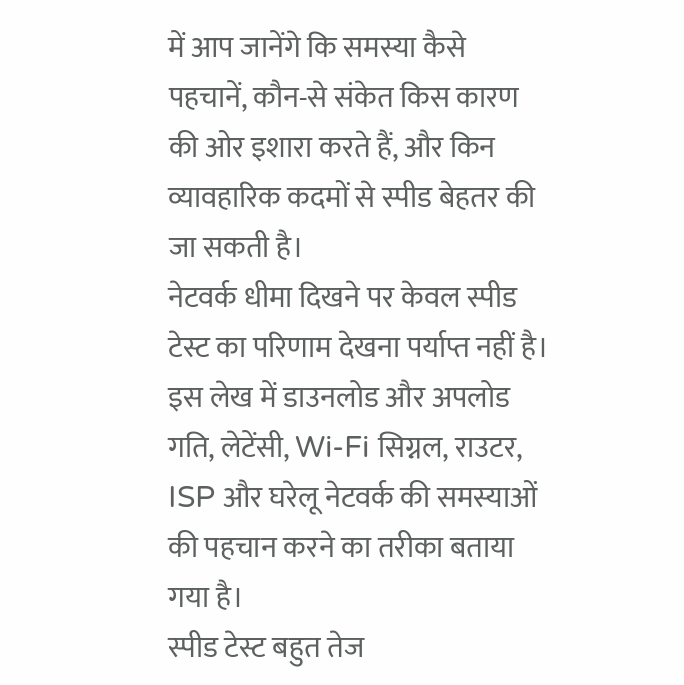में आप जानेंगे कि समस्या कैसे पहचानें, कौन-से संकेत किस कारण की ओर इशारा करते हैं, और किन व्यावहारिक कदमों से स्पीड बेहतर की जा सकती है।
नेटवर्क धीमा दिखने पर केवल स्पीड टेस्ट का परिणाम देखना पर्याप्त नहीं है। इस लेख में डाउनलोड और अपलोड गति, लेटेंसी, Wi-Fi सिग्नल, राउटर, ISP और घरेलू नेटवर्क की समस्याओं की पहचान करने का तरीका बताया गया है।
स्पीड टेस्ट बहुत तेज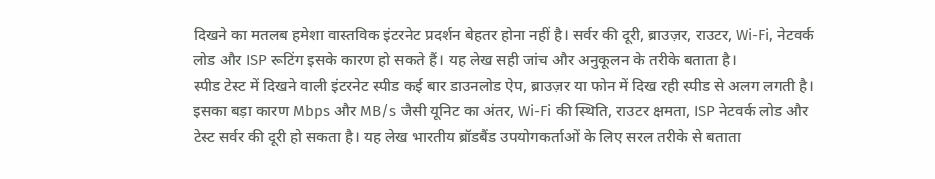दिखने का मतलब हमेशा वास्तविक इंटरनेट प्रदर्शन बेहतर होना नहीं है। सर्वर की दूरी, ब्राउज़र, राउटर, Wi-Fi, नेटवर्क लोड और ISP रूटिंग इसके कारण हो सकते हैं। यह लेख सही जांच और अनुकूलन के तरीके बताता है।
स्पीड टेस्ट में दिखने वाली इंटरनेट स्पीड कई बार डाउनलोड ऐप, ब्राउज़र या फोन में दिख रही स्पीड से अलग लगती है। इसका बड़ा कारण Mbps और MB/s जैसी यूनिट का अंतर, Wi-Fi की स्थिति, राउटर क्षमता, ISP नेटवर्क लोड और टेस्ट सर्वर की दूरी हो सकता है। यह लेख भारतीय ब्रॉडबैंड उपयोगकर्ताओं के लिए सरल तरीके से बताता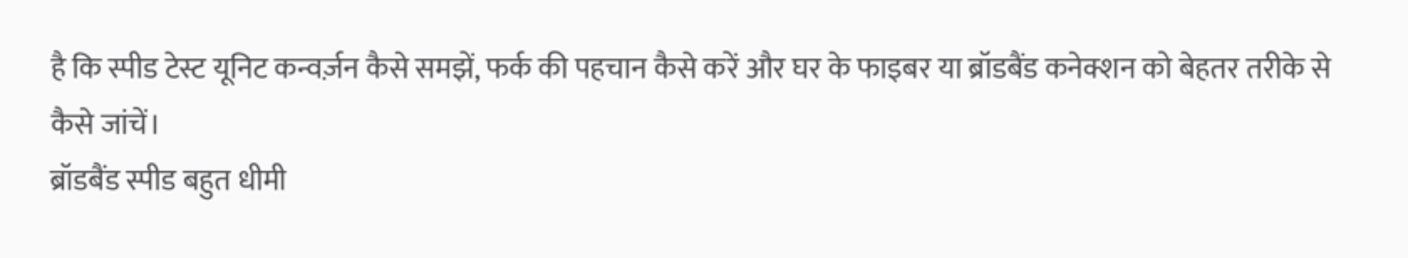है कि स्पीड टेस्ट यूनिट कन्वर्ज़न कैसे समझें, फर्क की पहचान कैसे करें और घर के फाइबर या ब्रॉडबैंड कनेक्शन को बेहतर तरीके से कैसे जांचें।
ब्रॉडबैंड स्पीड बहुत धीमी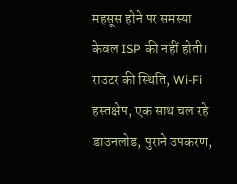महसूस होने पर समस्या केवल ISP की नहीं होती। राउटर की स्थिति, Wi-Fi हस्तक्षेप, एक साथ चल रहे डाउनलोड, पुराने उपकरण,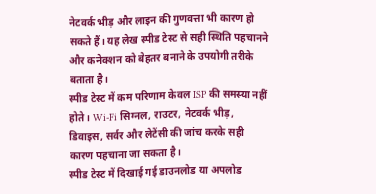नेटवर्क भीड़ और लाइन की गुणवत्ता भी कारण हो सकते हैं। यह लेख स्पीड टेस्ट से सही स्थिति पहचानने और कनेक्शन को बेहतर बनाने के उपयोगी तरीके बताता है।
स्पीड टेस्ट में कम परिणाम केवल ISP की समस्या नहीं होते। Wi-Fi सिग्नल, राउटर, नेटवर्क भीड़, डिवाइस, सर्वर और लेटेंसी की जांच करके सही कारण पहचाना जा सकता है।
स्पीड टेस्ट में दिखाई गई डाउनलोड या अपलोड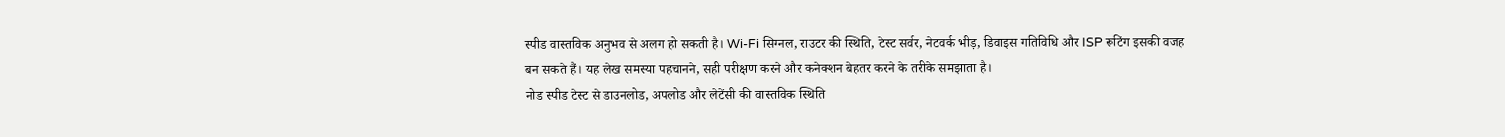स्पीड वास्तविक अनुभव से अलग हो सकती है। Wi-Fi सिग्नल, राउटर की स्थिति, टेस्ट सर्वर, नेटवर्क भीड़, डिवाइस गतिविधि और ISP रूटिंग इसकी वजह बन सकते हैं। यह लेख समस्या पहचानने, सही परीक्षण करने और कनेक्शन बेहतर करने के तरीके समझाता है।
नोड स्पीड टेस्ट से डाउनलोड, अपलोड और लेटेंसी की वास्तविक स्थिति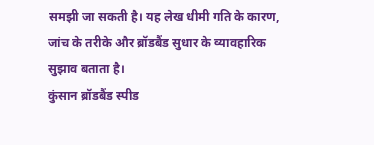समझी जा सकती है। यह लेख धीमी गति के कारण, जांच के तरीके और ब्रॉडबैंड सुधार के व्यावहारिक सुझाव बताता है।
कुंसान ब्रॉडबैंड स्पीड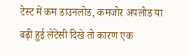टेस्ट में कम डाउनलोड, कमजोर अपलोड या बढ़ी हुई लेटेंसी दिखे तो कारण एक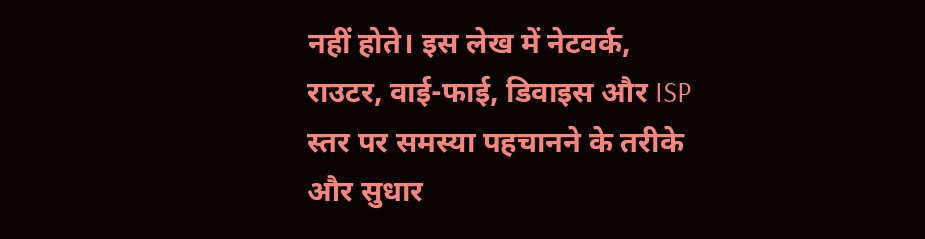नहीं होते। इस लेख में नेटवर्क, राउटर, वाई-फाई, डिवाइस और ISP स्तर पर समस्या पहचानने के तरीके और सुधार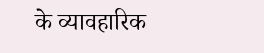के व्यावहारिक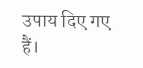उपाय दिए गए हैं।